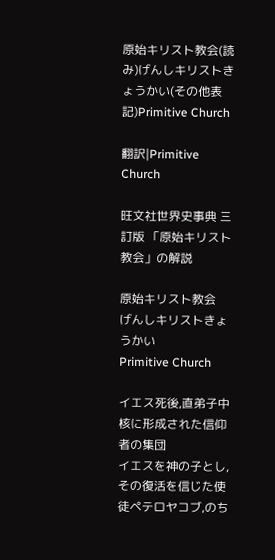原始キリスト教会(読み)げんしキリストきょうかい(その他表記)Primitive Church

翻訳|Primitive Church

旺文社世界史事典 三訂版 「原始キリスト教会」の解説

原始キリスト教会
げんしキリストきょうかい
Primitive Church

イエス死後,直弟子中核に形成された信仰者の集団
イエスを神の子とし,その復活を信じた使徒ペテロヤコブ,のち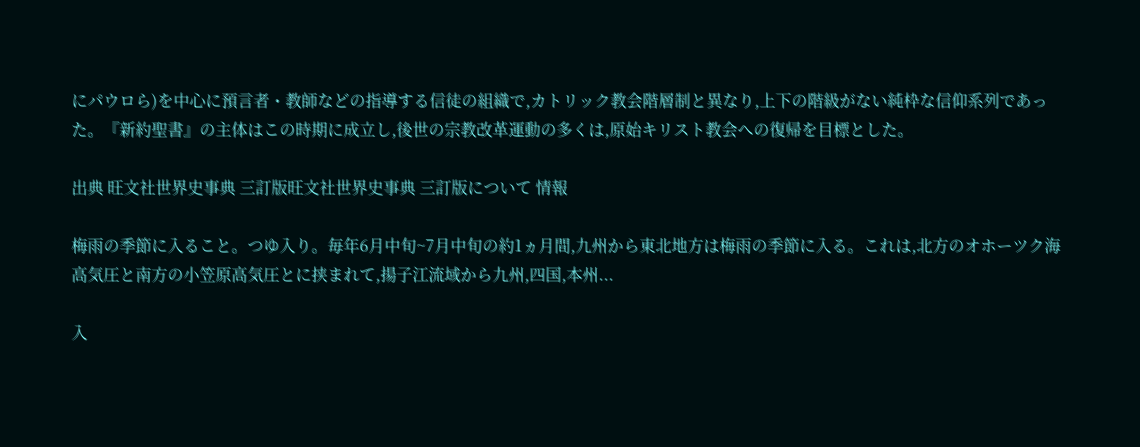にパウロら)を中心に預言者・教師などの指導する信徒の組織で,カトリック教会階層制と異なり,上下の階級がない純枠な信仰系列であった。『新約聖書』の主体はこの時期に成立し,後世の宗教改革運動の多くは,原始キリスト教会への復帰を目標とした。

出典 旺文社世界史事典 三訂版旺文社世界史事典 三訂版について 情報

梅雨の季節に入ること。つゆ入り。毎年6月中旬~7月中旬の約1ヵ月間,九州から東北地方は梅雨の季節に入る。これは,北方のオホーツク海高気圧と南方の小笠原高気圧とに挟まれて,揚子江流域から九州,四国,本州...

入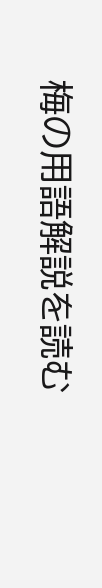梅の用語解説を読む